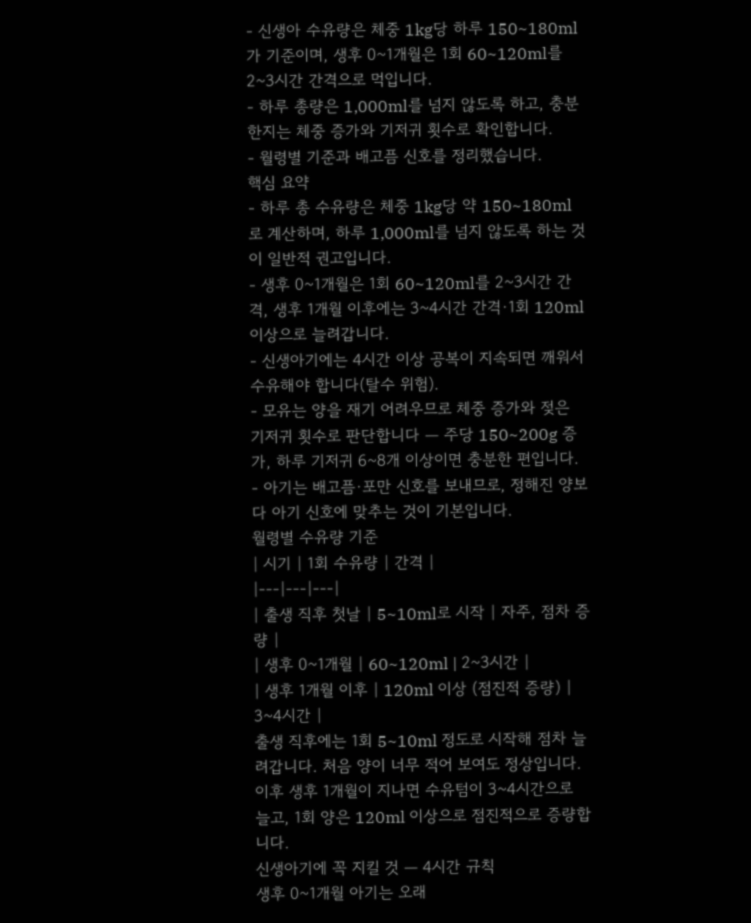- 신생아 수유량은 체중 1kg당 하루 150~180ml가 기준이며, 생후 0~1개월은 1회 60~120ml를 2~3시간 간격으로 먹입니다.
- 하루 총량은 1,000ml를 넘지 않도록 하고, 충분한지는 체중 증가와 기저귀 횟수로 확인합니다.
- 월령별 기준과 배고픔 신호를 정리했습니다.
핵심 요약
- 하루 총 수유량은 체중 1kg당 약 150~180ml로 계산하며, 하루 1,000ml를 넘지 않도록 하는 것이 일반적 권고입니다.
- 생후 0~1개월은 1회 60~120ml를 2~3시간 간격, 생후 1개월 이후에는 3~4시간 간격·1회 120ml 이상으로 늘려갑니다.
- 신생아기에는 4시간 이상 공복이 지속되면 깨워서 수유해야 합니다(탈수 위험).
- 모유는 양을 재기 어려우므로 체중 증가와 젖은 기저귀 횟수로 판단합니다 — 주당 150~200g 증가, 하루 기저귀 6~8개 이상이면 충분한 편입니다.
- 아기는 배고픔·포만 신호를 보내므로, 정해진 양보다 아기 신호에 맞추는 것이 기본입니다.
월령별 수유량 기준
| 시기 | 1회 수유량 | 간격 |
|---|---|---|
| 출생 직후 첫날 | 5~10ml로 시작 | 자주, 점차 증량 |
| 생후 0~1개월 | 60~120ml | 2~3시간 |
| 생후 1개월 이후 | 120ml 이상 (점진적 증량) | 3~4시간 |
출생 직후에는 1회 5~10ml 정도로 시작해 점차 늘려갑니다. 처음 양이 너무 적어 보여도 정상입니다. 이후 생후 1개월이 지나면 수유텀이 3~4시간으로 늘고, 1회 양은 120ml 이상으로 점진적으로 증량합니다.
신생아기에 꼭 지킬 것 — 4시간 규칙
생후 0~1개월 아기는 오래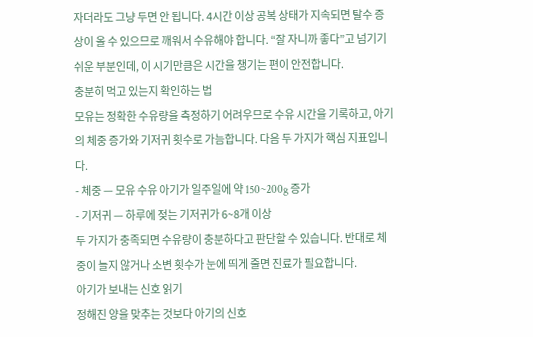자더라도 그냥 두면 안 됩니다. 4시간 이상 공복 상태가 지속되면 탈수 증상이 올 수 있으므로 깨워서 수유해야 합니다. “잘 자니까 좋다”고 넘기기 쉬운 부분인데, 이 시기만큼은 시간을 챙기는 편이 안전합니다.
충분히 먹고 있는지 확인하는 법
모유는 정확한 수유량을 측정하기 어려우므로 수유 시간을 기록하고, 아기의 체중 증가와 기저귀 횟수로 가늠합니다. 다음 두 가지가 핵심 지표입니다.
- 체중 — 모유 수유 아기가 일주일에 약 150~200g 증가
- 기저귀 — 하루에 젖는 기저귀가 6~8개 이상
두 가지가 충족되면 수유량이 충분하다고 판단할 수 있습니다. 반대로 체중이 늘지 않거나 소변 횟수가 눈에 띄게 줄면 진료가 필요합니다.
아기가 보내는 신호 읽기
정해진 양을 맞추는 것보다 아기의 신호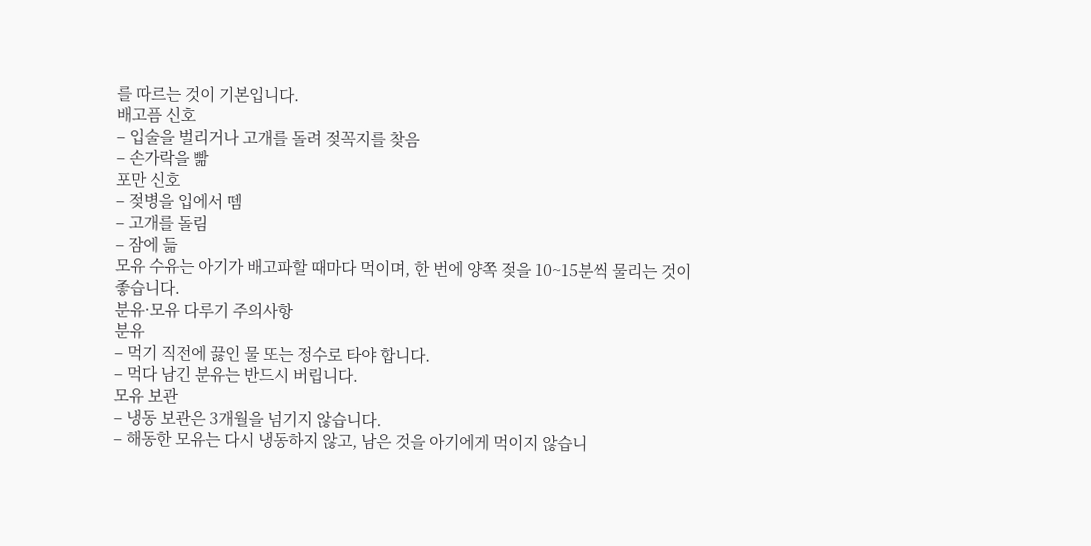를 따르는 것이 기본입니다.
배고픔 신호
– 입술을 벌리거나 고개를 돌려 젖꼭지를 찾음
– 손가락을 빪
포만 신호
– 젖병을 입에서 뗌
– 고개를 돌림
– 잠에 듦
모유 수유는 아기가 배고파할 때마다 먹이며, 한 번에 양쪽 젖을 10~15분씩 물리는 것이 좋습니다.
분유·모유 다루기 주의사항
분유
– 먹기 직전에 끓인 물 또는 정수로 타야 합니다.
– 먹다 남긴 분유는 반드시 버립니다.
모유 보관
– 냉동 보관은 3개월을 넘기지 않습니다.
– 해동한 모유는 다시 냉동하지 않고, 남은 것을 아기에게 먹이지 않습니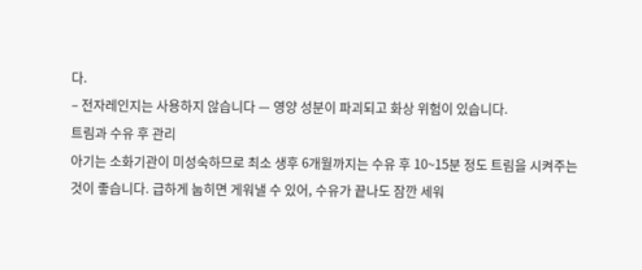다.
– 전자레인지는 사용하지 않습니다 — 영양 성분이 파괴되고 화상 위험이 있습니다.
트림과 수유 후 관리
아기는 소화기관이 미성숙하므로 최소 생후 6개월까지는 수유 후 10~15분 정도 트림을 시켜주는 것이 좋습니다. 급하게 눕히면 게워낼 수 있어, 수유가 끝나도 잠깐 세워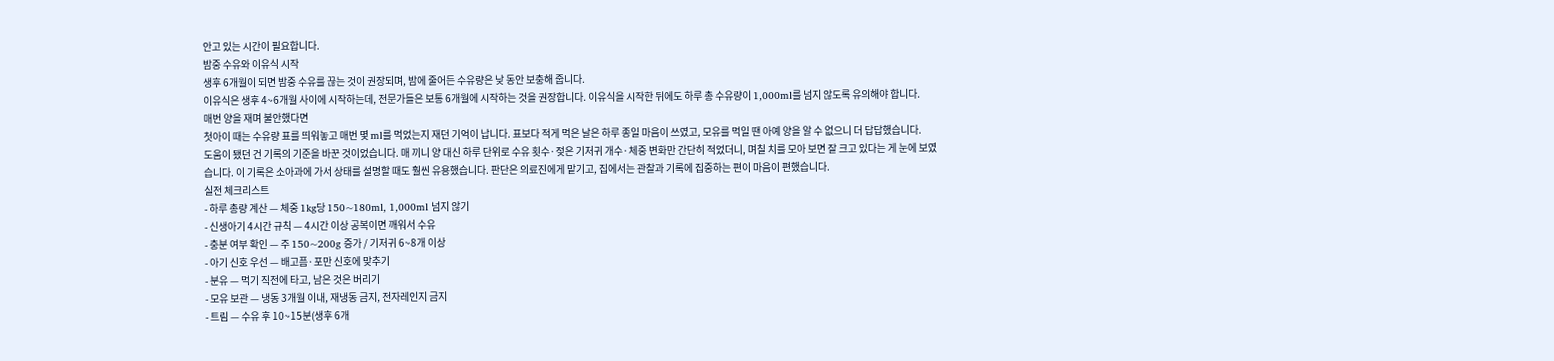안고 있는 시간이 필요합니다.
밤중 수유와 이유식 시작
생후 6개월이 되면 밤중 수유를 끊는 것이 권장되며, 밤에 줄어든 수유량은 낮 동안 보충해 줍니다.
이유식은 생후 4~6개월 사이에 시작하는데, 전문가들은 보통 6개월에 시작하는 것을 권장합니다. 이유식을 시작한 뒤에도 하루 총 수유량이 1,000ml를 넘지 않도록 유의해야 합니다.
매번 양을 재며 불안했다면
첫아이 때는 수유량 표를 띄워놓고 매번 몇 ml를 먹었는지 재던 기억이 납니다. 표보다 적게 먹은 날은 하루 종일 마음이 쓰였고, 모유를 먹일 땐 아예 양을 알 수 없으니 더 답답했습니다.
도움이 됐던 건 기록의 기준을 바꾼 것이었습니다. 매 끼니 양 대신 하루 단위로 수유 횟수·젖은 기저귀 개수·체중 변화만 간단히 적었더니, 며칠 치를 모아 보면 잘 크고 있다는 게 눈에 보였습니다. 이 기록은 소아과에 가서 상태를 설명할 때도 훨씬 유용했습니다. 판단은 의료진에게 맡기고, 집에서는 관찰과 기록에 집중하는 편이 마음이 편했습니다.
실전 체크리스트
- 하루 총량 계산 — 체중 1kg당 150~180ml, 1,000ml 넘지 않기
- 신생아기 4시간 규칙 — 4시간 이상 공복이면 깨워서 수유
- 충분 여부 확인 — 주 150~200g 증가 / 기저귀 6~8개 이상
- 아기 신호 우선 — 배고픔·포만 신호에 맞추기
- 분유 — 먹기 직전에 타고, 남은 것은 버리기
- 모유 보관 — 냉동 3개월 이내, 재냉동 금지, 전자레인지 금지
- 트림 — 수유 후 10~15분(생후 6개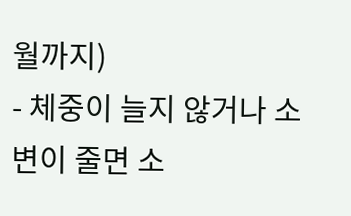월까지)
- 체중이 늘지 않거나 소변이 줄면 소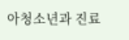아청소년과 진료